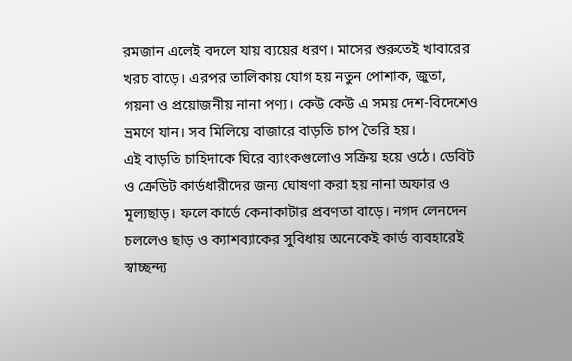রমজান এলেই বদলে যায় ব্যয়ের ধরণ। মাসের শুরুতেই খাবারের খরচ বাড়ে। এরপর তালিকায় যোগ হয় নতুন পোশাক, জুতা, গয়না ও প্রয়োজনীয় নানা পণ্য। কেউ কেউ এ সময় দেশ-বিদেশেও ভ্রমণে যান। সব মিলিয়ে বাজারে বাড়তি চাপ তৈরি হয়।
এই বাড়তি চাহিদাকে ঘিরে ব্যাংকগুলোও সক্রিয় হয়ে ওঠে। ডেবিট ও ক্রেডিট কার্ডধারীদের জন্য ঘোষণা করা হয় নানা অফার ও মূল্যছাড়। ফলে কার্ডে কেনাকাটার প্রবণতা বাড়ে। নগদ লেনদেন চললেও ছাড় ও ক্যাশব্যাকের সুবিধায় অনেকেই কার্ড ব্যবহারেই স্বাচ্ছন্দ্য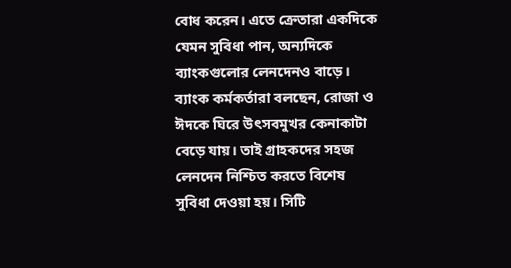বোধ করেন। এতে ক্রেতারা একদিকে যেমন সুবিধা পান, অন্যদিকে ব্যাংকগুলোর লেনদেনও বাড়ে।
ব্যাংক কর্মকর্তারা বলছেন, রোজা ও ঈদকে ঘিরে উৎসবমুখর কেনাকাটা বেড়ে যায়। তাই গ্রাহকদের সহজ লেনদেন নিশ্চিত করতে বিশেষ সুবিধা দেওয়া হয়। সিটি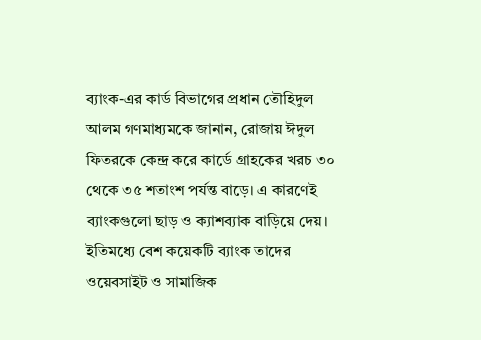ব্যাংক-এর কার্ড বিভাগের প্রধান তৌহিদুল আলম গণমাধ্যমকে জানান, রোজায় ঈদুল ফিতরকে কেন্দ্র করে কার্ডে গ্রাহকের খরচ ৩০ থেকে ৩৫ শতাংশ পর্যন্ত বাড়ে। এ কারণেই ব্যাংকগুলো ছাড় ও ক্যাশব্যাক বাড়িয়ে দেয়।
ইতিমধ্যে বেশ কয়েকটি ব্যাংক তাদের ওয়েবসাইট ও সামাজিক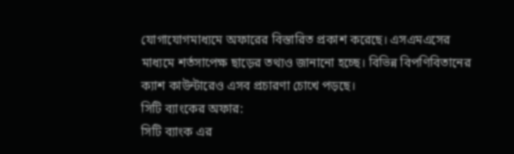যোগাযোগমাধ্যমে অফারের বিস্তারিত প্রকাশ করেছে। এসএমএসের মাধ্যমে শর্তসাপেক্ষ ছাড়ের তথ্যও জানানো হচ্ছে। বিভিন্ন বিপণিবিতানের ক্যাশ কাউন্টারেও এসব প্রচারণা চোখে পড়ছে।
সিটি ব্যাংকের অফার:
সিটি ব্যাংক এর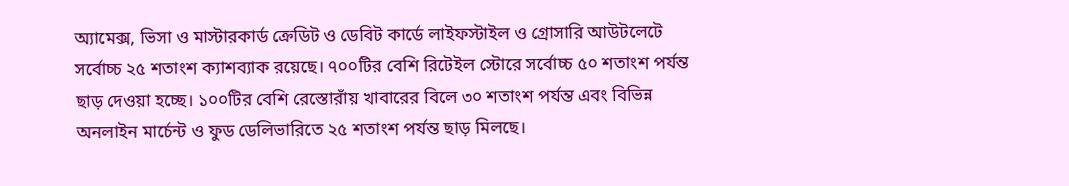অ্যামেক্স, ভিসা ও মাস্টারকার্ড ক্রেডিট ও ডেবিট কার্ডে লাইফস্টাইল ও গ্রোসারি আউটলেটে সর্বোচ্চ ২৫ শতাংশ ক্যাশব্যাক রয়েছে। ৭০০টির বেশি রিটেইল স্টোরে সর্বোচ্চ ৫০ শতাংশ পর্যন্ত ছাড় দেওয়া হচ্ছে। ১০০টির বেশি রেস্তোরাঁয় খাবারের বিলে ৩০ শতাংশ পর্যন্ত এবং বিভিন্ন অনলাইন মার্চেন্ট ও ফুড ডেলিভারিতে ২৫ শতাংশ পর্যন্ত ছাড় মিলছে।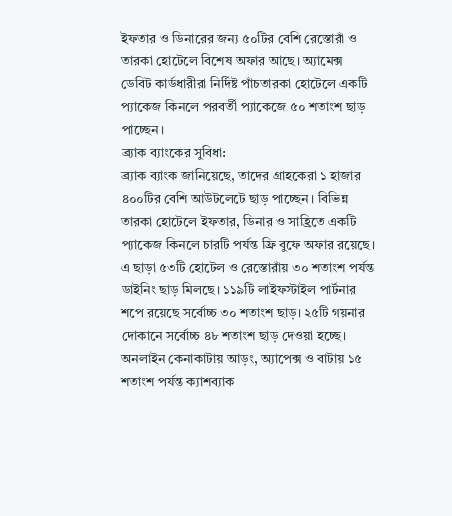ইফতার ও ডিনারের জন্য ৫০টির বেশি রেস্তোরাঁ ও তারকা হোটেলে বিশেষ অফার আছে। অ্যামেক্স ডেবিট কার্ডধারীরা নির্দিষ্ট পাঁচতারকা হোটেলে একটি প্যাকেজ কিনলে পরবর্তী প্যাকেজে ৫০ শতাংশ ছাড় পাচ্ছেন।
ব্র্যাক ব্যাংকের সুবিধা:
ব্র্যাক ব্যাংক জানিয়েছে, তাদের গ্রাহকেরা ১ হাজার ৪০০টির বেশি আউটলেটে ছাড় পাচ্ছেন। বিভিন্ন তারকা হোটেলে ইফতার, ডিনার ও সাহ্রিতে একটি প্যাকেজ কিনলে চারটি পর্যন্ত ফ্রি বুফে অফার রয়েছে।
এ ছাড়া ৫৩টি হোটেল ও রেস্তোরাঁয় ৩০ শতাংশ পর্যন্ত ডাইনিং ছাড় মিলছে। ১১৯টি লাইফস্টাইল পার্টনার শপে রয়েছে সর্বোচ্চ ৩০ শতাংশ ছাড়। ২৫টি গয়নার দোকানে সর্বোচ্চ ৪৮ শতাংশ ছাড় দেওয়া হচ্ছে। অনলাইন কেনাকাটায় আড়ং, অ্যাপেক্স ও বাটায় ১৫ শতাংশ পর্যন্ত ক্যাশব্যাক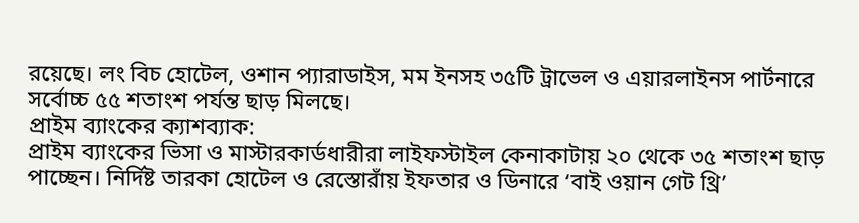রয়েছে। লং বিচ হোটেল, ওশান প্যারাডাইস, মম ইনসহ ৩৫টি ট্রাভেল ও এয়ারলাইনস পার্টনারে সর্বোচ্চ ৫৫ শতাংশ পর্যন্ত ছাড় মিলছে।
প্রাইম ব্যাংকের ক্যাশব্যাক:
প্রাইম ব্যাংকের ভিসা ও মাস্টারকার্ডধারীরা লাইফস্টাইল কেনাকাটায় ২০ থেকে ৩৫ শতাংশ ছাড় পাচ্ছেন। নির্দিষ্ট তারকা হোটেল ও রেস্তোরাঁয় ইফতার ও ডিনারে ‘বাই ওয়ান গেট থ্রি’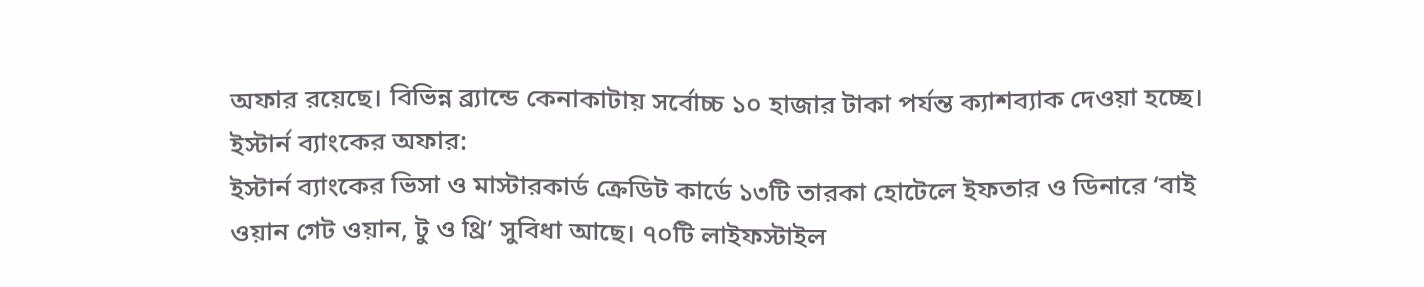অফার রয়েছে। বিভিন্ন ব্র্যান্ডে কেনাকাটায় সর্বোচ্চ ১০ হাজার টাকা পর্যন্ত ক্যাশব্যাক দেওয়া হচ্ছে।
ইস্টার্ন ব্যাংকের অফার:
ইস্টার্ন ব্যাংকের ভিসা ও মাস্টারকার্ড ক্রেডিট কার্ডে ১৩টি তারকা হোটেলে ইফতার ও ডিনারে ‘বাই ওয়ান গেট ওয়ান, টু ও থ্রি’ সুবিধা আছে। ৭০টি লাইফস্টাইল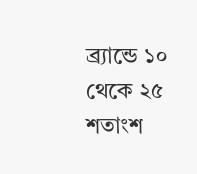ব্র্যান্ডে ১০ থেকে ২৫ শতাংশ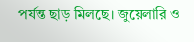পর্যন্ত ছাড় মিলছে। জুয়েলারি ও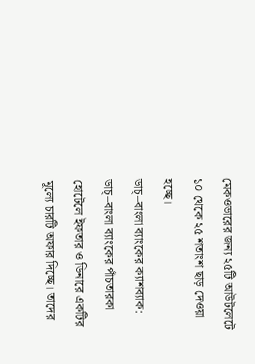মেকওভারের জন্য ২৫টি আউটলেটে ১০ থেকে ২৫ শতাংশ ছাড় দেওয়া হচ্ছে।
ডাচ্–বাংলা ব্যাংকের ক্যাশব্যাক:
ডাচ্–বাংলা ব্যাংকের পাঁচতারকা হোটেলে ইফতার ও ডিনারে একটির মূল্যে চারটি অফার দিচ্ছে। তাদের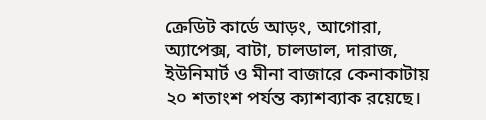ক্রেডিট কার্ডে আড়ং, আগোরা, অ্যাপেক্স, বাটা, চালডাল, দারাজ, ইউনিমার্ট ও মীনা বাজারে কেনাকাটায় ২০ শতাংশ পর্যন্ত ক্যাশব্যাক রয়েছে।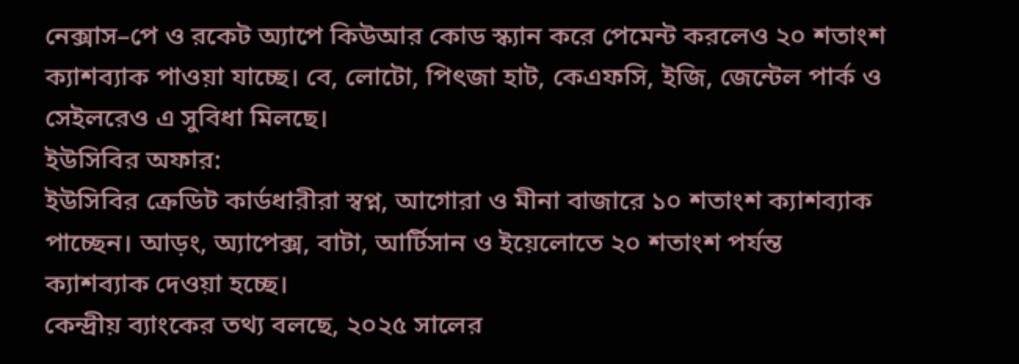নেক্সাস–পে ও রকেট অ্যাপে কিউআর কোড স্ক্যান করে পেমেন্ট করলেও ২০ শতাংশ ক্যাশব্যাক পাওয়া যাচ্ছে। বে, লোটো, পিৎজা হাট, কেএফসি, ইজি, জেন্টেল পার্ক ও সেইলরেও এ সুবিধা মিলছে।
ইউসিবির অফার:
ইউসিবির ক্রেডিট কার্ডধারীরা স্বপ্ন, আগোরা ও মীনা বাজারে ১০ শতাংশ ক্যাশব্যাক পাচ্ছেন। আড়ং, অ্যাপেক্স, বাটা, আর্টিসান ও ইয়েলোতে ২০ শতাংশ পর্যন্ত ক্যাশব্যাক দেওয়া হচ্ছে।
কেন্দ্রীয় ব্যাংকের তথ্য বলছে, ২০২৫ সালের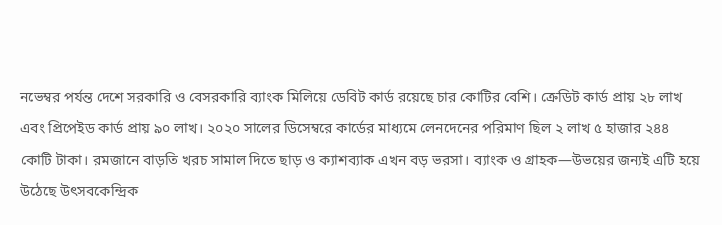নভেম্বর পর্যন্ত দেশে সরকারি ও বেসরকারি ব্যাংক মিলিয়ে ডেবিট কার্ড রয়েছে চার কোটির বেশি। ক্রেডিট কার্ড প্রায় ২৮ লাখ এবং প্রিপেইড কার্ড প্রায় ৯০ লাখ। ২০২০ সালের ডিসেম্বরে কার্ডের মাধ্যমে লেনদেনের পরিমাণ ছিল ২ লাখ ৫ হাজার ২৪৪ কোটি টাকা। রমজানে বাড়তি খরচ সামাল দিতে ছাড় ও ক্যাশব্যাক এখন বড় ভরসা। ব্যাংক ও গ্রাহক—উভয়ের জন্যই এটি হয়ে উঠেছে উৎসবকেন্দ্রিক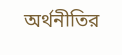অর্থনীতির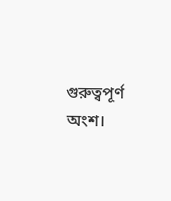গুরুত্বপূর্ণ অংশ।